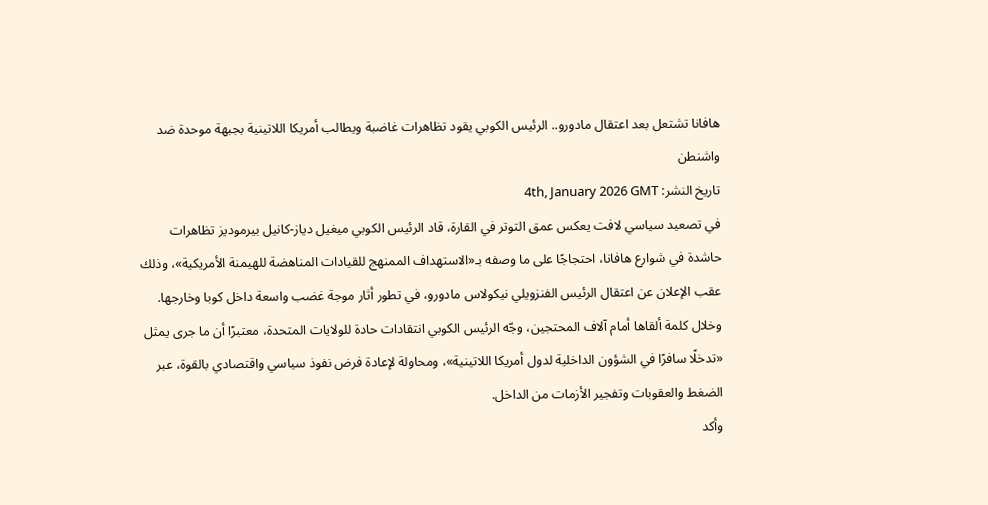هافانا تشتعل بعد اعتقال مادورو.. الرئيس الكوبي يقود تظاهرات غاضبة ويطالب أمريكا اللاتينية بجبهة موحدة ضد واشنطن
تاريخ النشر: 4th, January 2026 GMT
في تصعيد سياسي لافت يعكس عمق التوتر في القارة، قاد الرئيس الكوبي ميغيل دياز-كانيل بيرموديز تظاهرات حاشدة في شوارع هافانا، احتجاجًا على ما وصفه بـ«الاستهداف الممنهج للقيادات المناهضة للهيمنة الأمريكية»، وذلك عقب الإعلان عن اعتقال الرئيس الفنزويلي نيكولاس مادورو، في تطور أثار موجة غضب واسعة داخل كوبا وخارجها.
وخلال كلمة ألقاها أمام آلاف المحتجين، وجّه الرئيس الكوبي انتقادات حادة للولايات المتحدة، معتبرًا أن ما جرى يمثل «تدخلًا سافرًا في الشؤون الداخلية لدول أمريكا اللاتينية»، ومحاولة لإعادة فرض نفوذ سياسي واقتصادي بالقوة، عبر الضغط والعقوبات وتفجير الأزمات من الداخل.
وأكد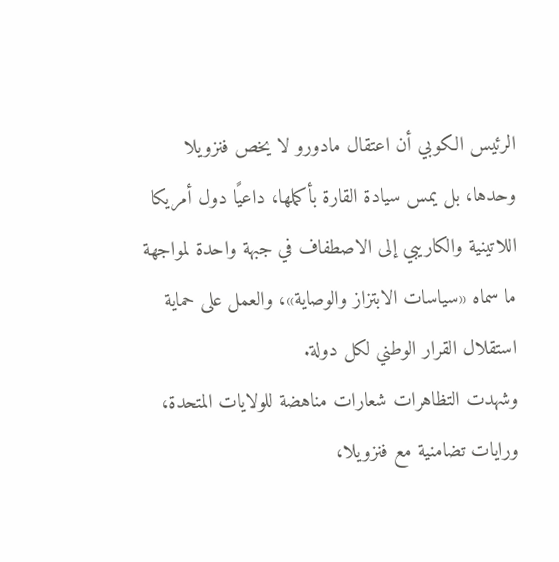الرئيس الكوبي أن اعتقال مادورو لا يخص فنزويلا وحدها، بل يمس سيادة القارة بأكملها، داعيًا دول أمريكا اللاتينية والكاريبي إلى الاصطفاف في جبهة واحدة لمواجهة ما سماه «سياسات الابتزاز والوصاية»، والعمل على حماية استقلال القرار الوطني لكل دولة.
وشهدت التظاهرات شعارات مناهضة للولايات المتحدة، ورايات تضامنية مع فنزويلا،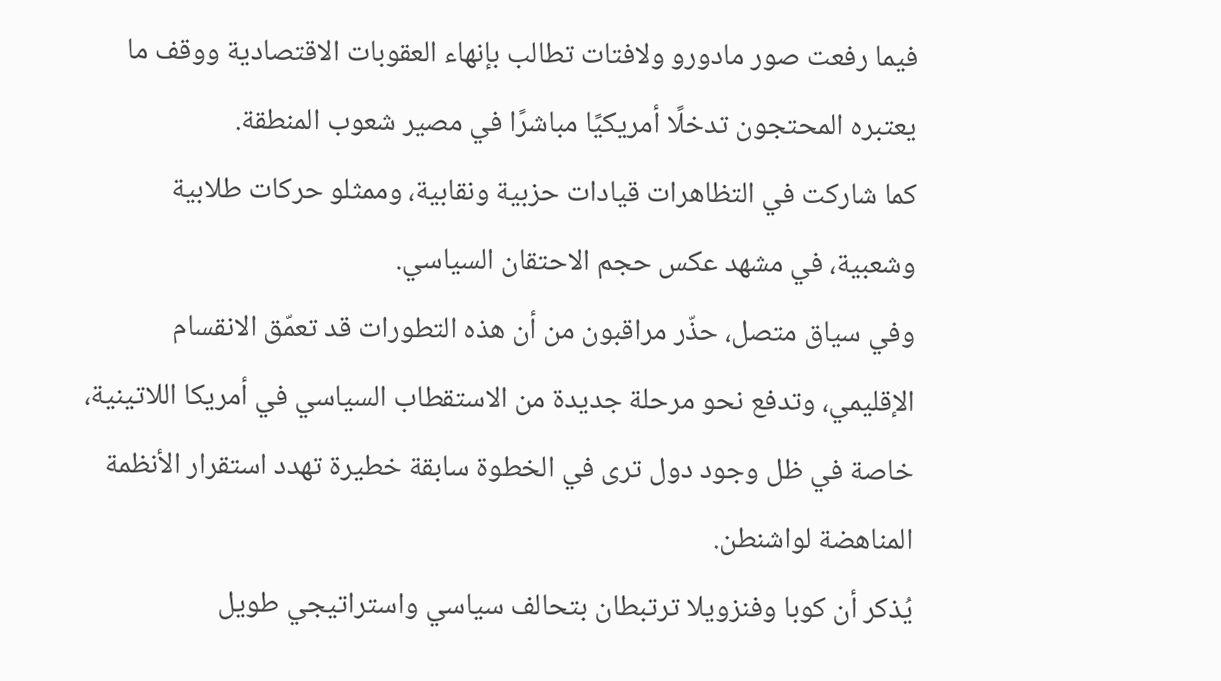فيما رفعت صور مادورو ولافتات تطالب بإنهاء العقوبات الاقتصادية ووقف ما يعتبره المحتجون تدخلًا أمريكيًا مباشرًا في مصير شعوب المنطقة.
كما شاركت في التظاهرات قيادات حزبية ونقابية، وممثلو حركات طلابية وشعبية، في مشهد عكس حجم الاحتقان السياسي.
وفي سياق متصل، حذّر مراقبون من أن هذه التطورات قد تعمّق الانقسام الإقليمي، وتدفع نحو مرحلة جديدة من الاستقطاب السياسي في أمريكا اللاتينية، خاصة في ظل وجود دول ترى في الخطوة سابقة خطيرة تهدد استقرار الأنظمة المناهضة لواشنطن.
يُذكر أن كوبا وفنزويلا ترتبطان بتحالف سياسي واستراتيجي طويل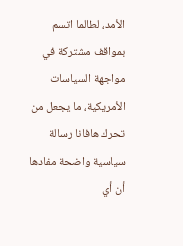الأمد، لطالما اتسم بمواقف مشتركة في مواجهة السياسات الأمريكية، ما يجعل من تحرك هافانا رسالة سياسية واضحة مفادها أن أي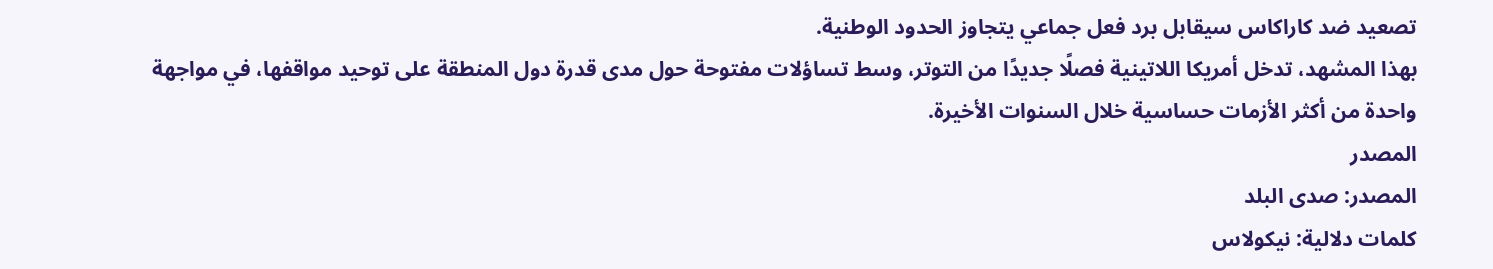تصعيد ضد كاراكاس سيقابل برد فعل جماعي يتجاوز الحدود الوطنية.
بهذا المشهد، تدخل أمريكا اللاتينية فصلًا جديدًا من التوتر، وسط تساؤلات مفتوحة حول مدى قدرة دول المنطقة على توحيد مواقفها، في مواجهة واحدة من أكثر الأزمات حساسية خلال السنوات الأخيرة.
المصدر
المصدر: صدى البلد
كلمات دلالية: نيكولاس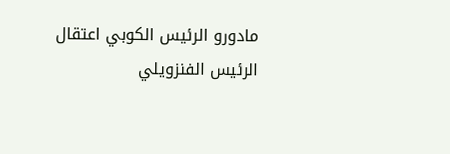مادورو الرئيس الكوبي اعتقال الرئيس الفنزويلي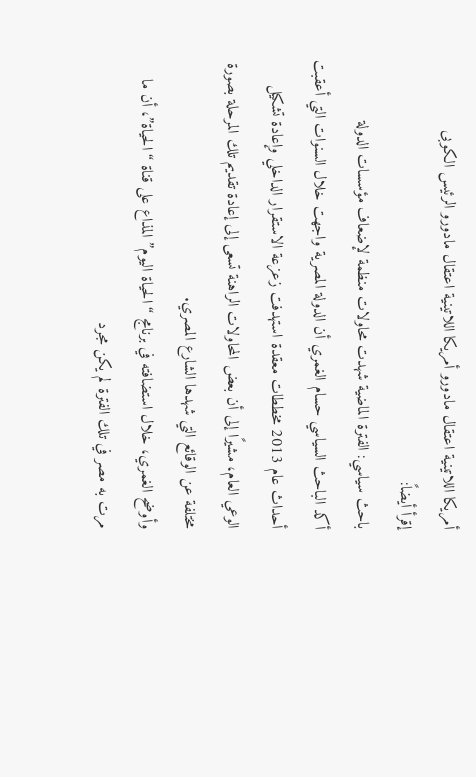أمريكا اللاتينية اعتقال مادورو أمریکا اللاتینیة اعتقال مادورو الرئیس الکوبی
إقرأ أيضاً:
باحث سياسي: الفترة الماضية شهدت محاولات منظمة لإضعاف مؤسسات الدولة
أكد الباحث السياسي حسام الغمري أن الدولة المصرية واجهت خلال السنوات التي أعقبت أحداث عام 2013 مخططات معقدة استهدفت زعزعة الاستقرار الداخلي وإعادة تشكيل الوعي العام، مشيرًا إلى أن بعض المحاولات الراهنة تسعى إلى إعادة تقديم تلك المرحلة بصورة مختلفة عن الوقائع التي شهدها الشارع المصري.
وأوضح الغمري، خلال استضافته في برنامج “الحياة اليوم” المذاع على قناة “الحياة”، أن ما مرت به مصر في تلك الفترة لم يكن مجرد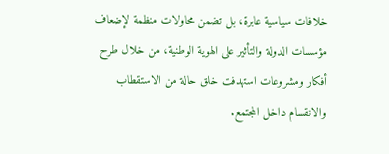خلافات سياسية عابرة، بل تضمن محاولات منظمة لإضعاف مؤسسات الدولة والتأثير على الهوية الوطنية، من خلال طرح أفكار ومشروعات استهدفت خلق حالة من الاستقطاب والانقسام داخل المجتمع.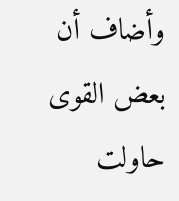وأضاف أن بعض القوى حاولت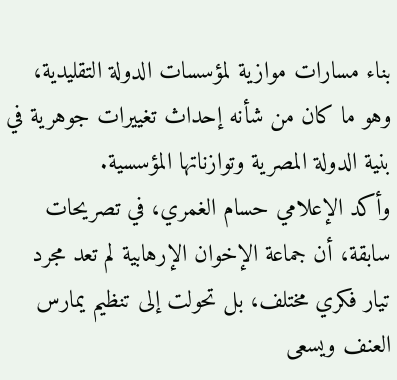بناء مسارات موازية لمؤسسات الدولة التقليدية، وهو ما كان من شأنه إحداث تغييرات جوهرية في بنية الدولة المصرية وتوازناتها المؤسسية.
وأكد الإعلامي حسام الغمري، في تصريحات سابقة، أن جماعة الإخوان الإرهابية لم تعد مجرد تيار فكري مختلف، بل تحولت إلى تنظيم يمارس العنف ويسعى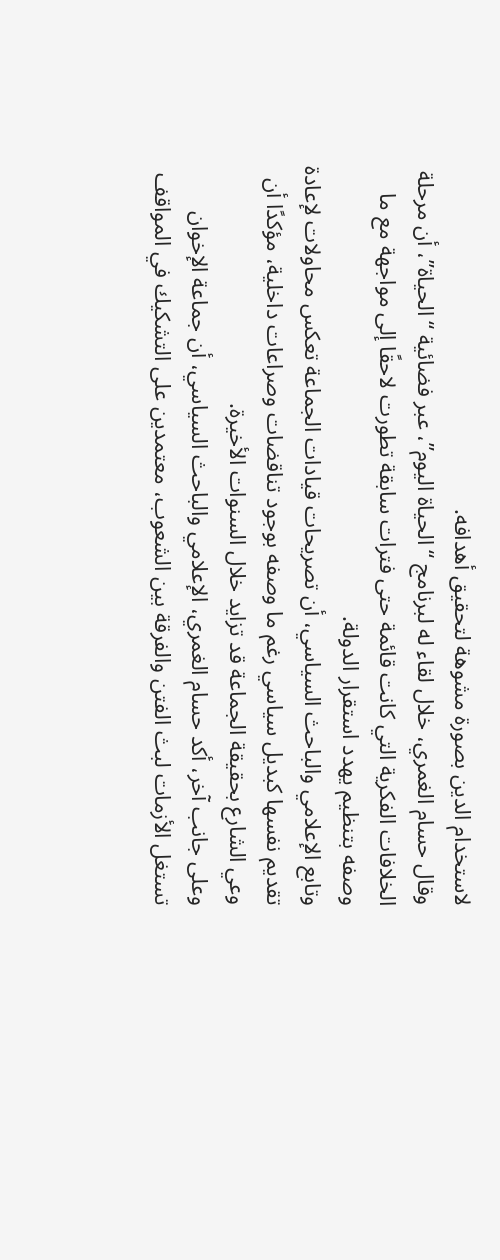لاستخدام الدين بصورة مشوهة لتحقيق أهدافه.
وقال حسام الغمري، خلال لقاء له لبرنامج “الحياة اليوم”، عبر فضائية “الحياة”، أن مرحلة الخلافات الفكرية التي كانت قائمة حتى فترات سابقة تطورت لاحقًا إلى مواجهة مع ما وصفه بتنظيم يهدد استقرار الدولة.
وتابع الإعلامي والباحث السياسي، أن تصريحات قيادات الجماعة تعكس محاولات لإعادة تقديم نفسها كبديل سياسي رغم ما وصفه بوجود تناقضات وصراعات داخلية، مؤكدًا أن وعي الشارع بحقيقة الجماعة قد تزايد خلال السنوات الأخيرة.
وعلى جانب آخر، أكد حسام الغمري، الإعلامي والباحث السياسي، أن جماعة الإخوان تستغل الأزمات لبث الفتن والفرقة بين الشعوب، معتمدين على التشكيك في المواقف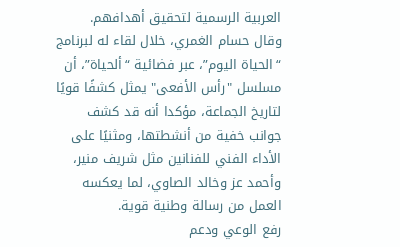العربية الرسمية لتحقيق أهدافهم.
وقال حسام الغمري، خلال لقاء له لبرنامج “الحياة اليوم”، عبر فضائية “ألحياة”، أن مسلسل "رأس الأفعى" يمثل كشفًا قويًا لتاريخ الجماعة، مؤكدا أنه قد كشف جوانب خفية من أنشطتها، ومثنيًا على الأداء الفني للفنانين مثل شريف منير، وأحمد عز وخالد الصاوي، لما يعكسه العمل من رسالة وطنية قوية.
رفع الوعي ودعم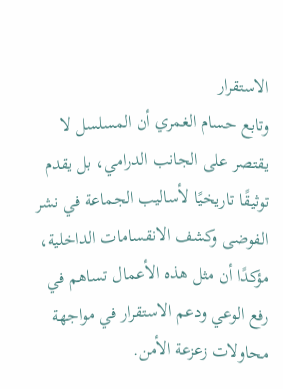الاستقرار
وتابع حسام الغمري أن المسلسل لا يقتصر على الجانب الدرامي، بل يقدم توثيقًا تاريخيًا لأساليب الجماعة في نشر الفوضى وكشف الانقسامات الداخلية، مؤكدًا أن مثل هذه الأعمال تساهم في رفع الوعي ودعم الاستقرار في مواجهة محاولات زعزعة الأمن.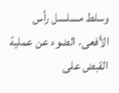وسلط مسلسل رأس الأفعى، الضوء عن عملية القبض على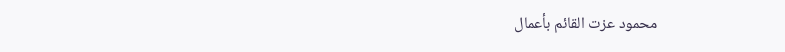محمود عزت القائم بأعمال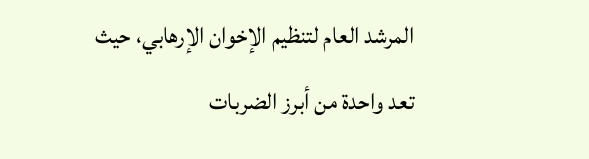المرشد العام لتنظيم الإخوان الإرهابي، حيث تعد واحدة من أبرز الضربات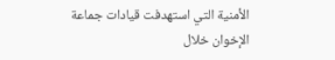الأمنية التي استهدفت قيادات جماعة الإخوان خلال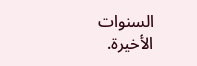السنوات الأخيرة.